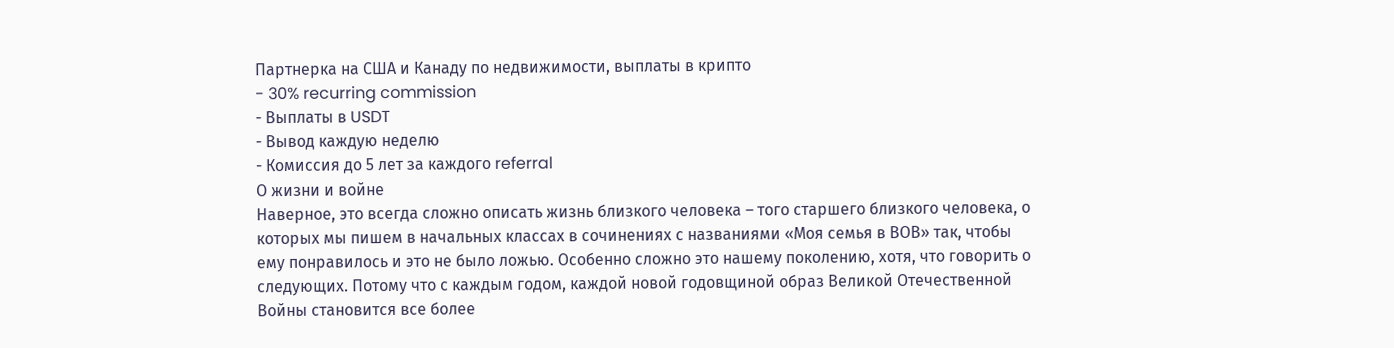Партнерка на США и Канаду по недвижимости, выплаты в крипто
- 30% recurring commission
- Выплаты в USDT
- Вывод каждую неделю
- Комиссия до 5 лет за каждого referral
О жизни и войне
Наверное, это всегда сложно описать жизнь близкого человека – того старшего близкого человека, о которых мы пишем в начальных классах в сочинениях с названиями «Моя семья в ВОВ» так, чтобы ему понравилось и это не было ложью. Особенно сложно это нашему поколению, хотя, что говорить о следующих. Потому что с каждым годом, каждой новой годовщиной образ Великой Отечественной Войны становится все более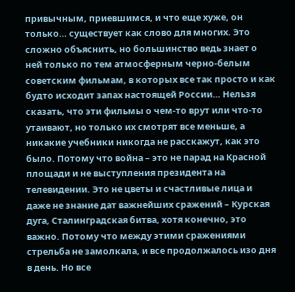привычным, приевшимся, и что еще хуже, он только… существует как слово для многих. Это сложно объяснить, но большинство ведь знает о ней только по тем атмосферным черно-белым советским фильмам, в которых все так просто и как будто исходит запах настоящей России… Нельзя сказать, что эти фильмы о чем-то врут или что-то утаивают, но только их смотрят все меньше, а никакие учебники никогда не расскажут, как это было. Потому что война – это не парад на Красной площади и не выступления президента на телевидении. Это не цветы и счастливые лица и даже не знание дат важнейших сражений – Курская дуга, Сталинградская битва, хотя конечно, это важно. Потому что между этими сражениями стрельба не замолкала, и все продолжалось изо дня в день. Но все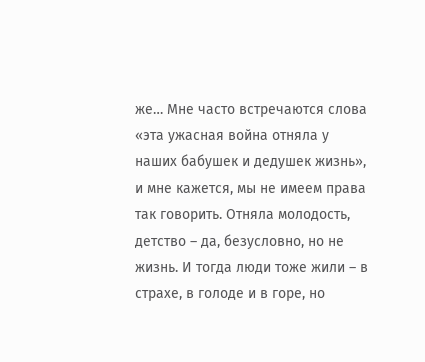же… Мне часто встречаются слова «эта ужасная война отняла у наших бабушек и дедушек жизнь», и мне кажется, мы не имеем права так говорить. Отняла молодость, детство – да, безусловно, но не жизнь. И тогда люди тоже жили – в страхе, в голоде и в горе, но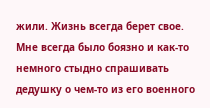жили. Жизнь всегда берет свое.
Мне всегда было боязно и как-то немного стыдно спрашивать дедушку о чем-то из его военного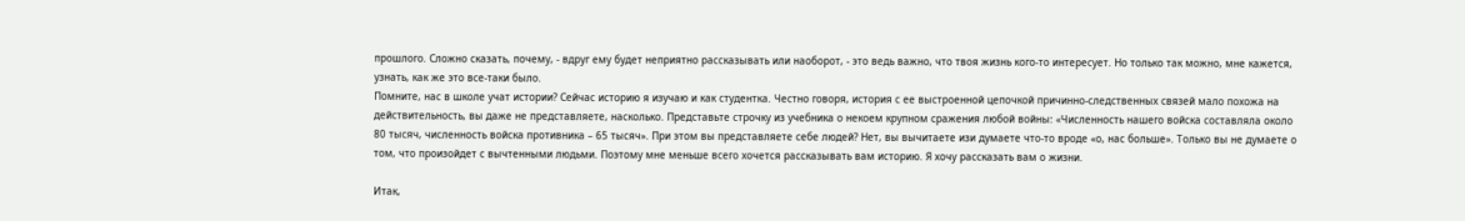прошлого. Сложно сказать, почему, - вдруг ему будет неприятно рассказывать или наоборот, - это ведь важно, что твоя жизнь кого-то интересует. Но только так можно, мне кажется, узнать, как же это все-таки было.
Помните, нас в школе учат истории? Сейчас историю я изучаю и как студентка. Честно говоря, история с ее выстроенной цепочкой причинно-следственных связей мало похожа на действительность, вы даже не представляете, насколько. Представьте строчку из учебника о некоем крупном сражения любой войны: «Численность нашего войска составляла около 80 тысяч, численность войска противника – 65 тысяч». При этом вы представляете себе людей? Нет, вы вычитаете изи думаете что-то вроде «о, нас больше». Только вы не думаете о том, что произойдет с вычтенными людьми. Поэтому мне меньше всего хочется рассказывать вам историю. Я хочу рассказать вам о жизни.

Итак,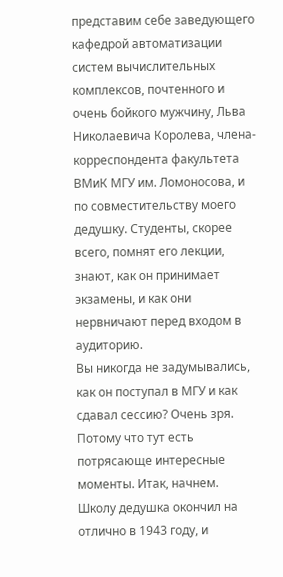представим себе заведующего кафедрой автоматизации систем вычислительных комплексов, почтенного и очень бойкого мужчину, Льва Николаевича Королева, члена-корреспондента факультета ВМиК МГУ им. Ломоносова, и по совместительству моего дедушку. Студенты, скорее всего, помнят его лекции, знают, как он принимает экзамены, и как они нервничают перед входом в аудиторию.
Вы никогда не задумывались, как он поступал в МГУ и как сдавал сессию? Очень зря. Потому что тут есть потрясающе интересные моменты. Итак, начнем.
Школу дедушка окончил на отлично в 1943 году, и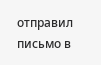отправил письмо в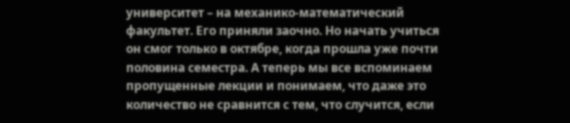университет – на механико-математический факультет. Его приняли заочно. Но начать учиться он смог только в октябре, когда прошла уже почти половина семестра. А теперь мы все вспоминаем пропущенные лекции и понимаем, что даже это количество не сравнится с тем, что случится, если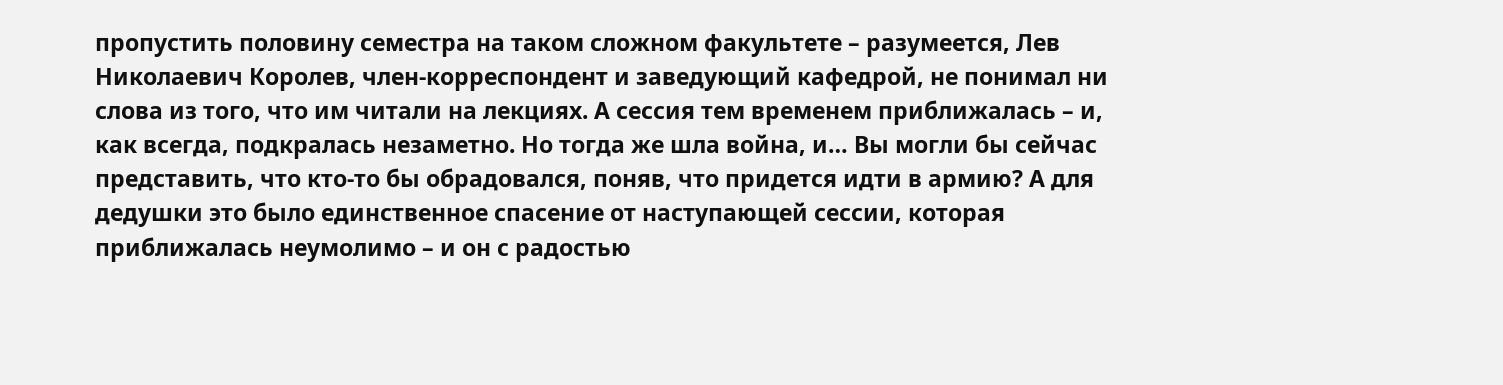пропустить половину семестра на таком сложном факультете – разумеется, Лев Николаевич Королев, член-корреспондент и заведующий кафедрой, не понимал ни слова из того, что им читали на лекциях. А сессия тем временем приближалась – и, как всегда, подкралась незаметно. Но тогда же шла война, и… Вы могли бы сейчас представить, что кто-то бы обрадовался, поняв, что придется идти в армию? А для дедушки это было единственное спасение от наступающей сессии, которая приближалась неумолимо – и он с радостью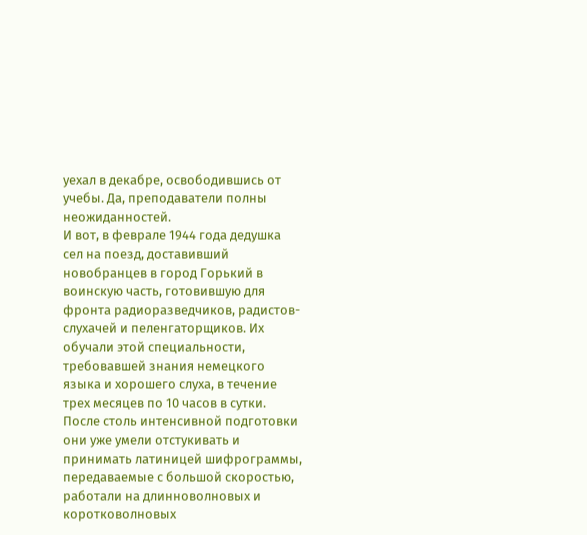уехал в декабре, освободившись от учебы. Да, преподаватели полны неожиданностей.
И вот, в феврале 1944 года дедушка сел на поезд, доставивший новобранцев в город Горький в воинскую часть, готовившую для фронта радиоразведчиков, радистов-слухачей и пеленгаторщиков. Их обучали этой специальности, требовавшей знания немецкого языка и хорошего слуха, в течение трех месяцев по 10 часов в сутки. После столь интенсивной подготовки они уже умели отстукивать и принимать латиницей шифрограммы, передаваемые с большой скоростью, работали на длинноволновых и коротковолновых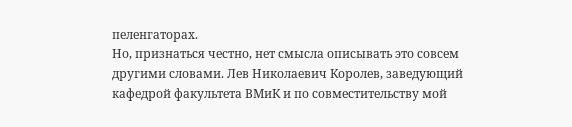пеленгаторах.
Но, признаться честно, нет смысла описывать это совсем другими словами. Лев Николаевич Королев, заведующий кафедрой факультета ВМиК и по совместительству мой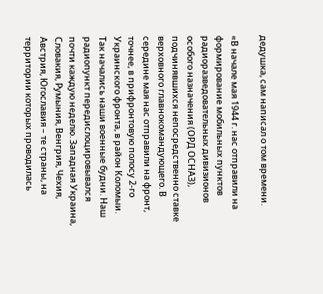дедушка, сам написал о том времени.

«В начале мая 1944 г. нас отправили на формирование мобильных пунктов радиоразведовательных дивизионов особого назначения (ОРД ОСНАЗ), подчинявшихся непосредственно ставке верховного главнокомандующего. В середине мая нас отправили на фронт, точнее, в прифронтовую полосу 2-го Украинского фронта, в район Коломыи. Так начались наши военные будни. Наш радиопункт передислоцировывался почти каждую неделю. Западная Украина, Словакия, Румыния, Венгрия, Чехия, Австрия, Югославия – те страны, на территории которых проводилась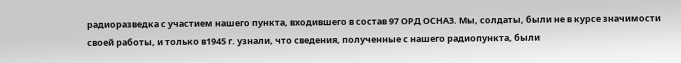радиоразведка с участием нашего пункта, входившего в состав 97 ОРД ОСНАЗ. Мы, солдаты, были не в курсе значимости своей работы, и только в1945 г. узнали, что сведения, полученные с нашего радиопункта, были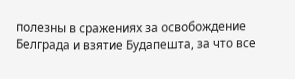полезны в сражениях за освобождение Белграда и взятие Будапешта, за что все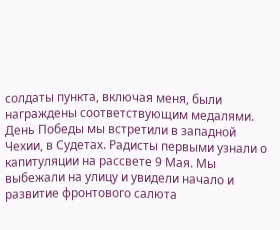солдаты пункта, включая меня, были награждены соответствующим медалями. День Победы мы встретили в западной Чехии, в Судетах. Радисты первыми узнали о капитуляции на рассвете 9 Мая. Мы выбежали на улицу и увидели начало и развитие фронтового салюта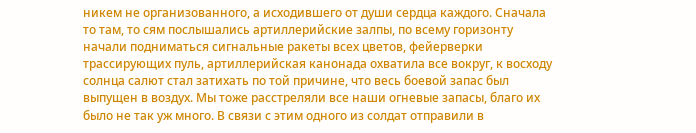никем не организованного, а исходившего от души сердца каждого. Сначала то там, то сям послышались артиллерийские залпы, по всему горизонту начали подниматься сигнальные ракеты всех цветов, фейерверки трассирующих пуль, артиллерийская канонада охватила все вокруг, к восходу солнца салют стал затихать по той причине, что весь боевой запас был выпущен в воздух. Мы тоже расстреляли все наши огневые запасы, благо их было не так уж много. В связи с этим одного из солдат отправили в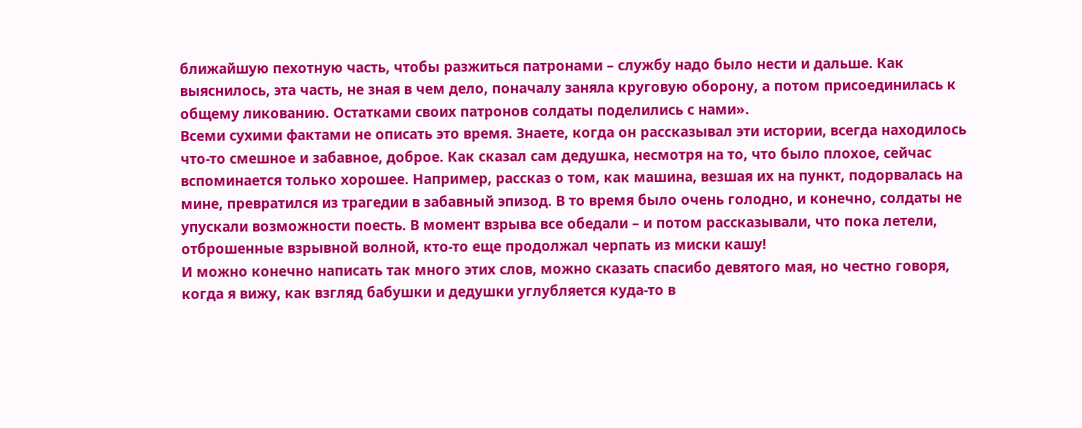ближайшую пехотную часть, чтобы разжиться патронами – службу надо было нести и дальше. Как выяснилось, эта часть, не зная в чем дело, поначалу заняла круговую оборону, а потом присоединилась к общему ликованию. Остатками своих патронов солдаты поделились с нами».
Всеми сухими фактами не описать это время. Знаете, когда он рассказывал эти истории, всегда находилось что-то смешное и забавное, доброе. Как сказал сам дедушка, несмотря на то, что было плохое, сейчас вспоминается только хорошее. Например, рассказ о том, как машина, везшая их на пункт, подорвалась на мине, превратился из трагедии в забавный эпизод. В то время было очень голодно, и конечно, солдаты не упускали возможности поесть. В момент взрыва все обедали – и потом рассказывали, что пока летели, отброшенные взрывной волной, кто-то еще продолжал черпать из миски кашу!
И можно конечно написать так много этих слов, можно сказать спасибо девятого мая, но честно говоря, когда я вижу, как взгляд бабушки и дедушки углубляется куда-то в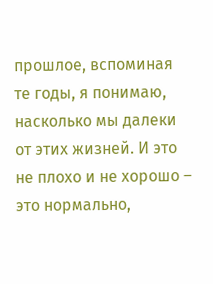прошлое, вспоминая те годы, я понимаю, насколько мы далеки от этих жизней. И это не плохо и не хорошо – это нормально,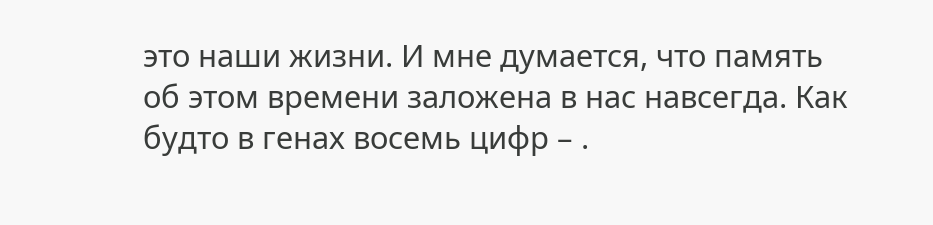это наши жизни. И мне думается, что память об этом времени заложена в нас навсегда. Как будто в генах восемь цифр – .